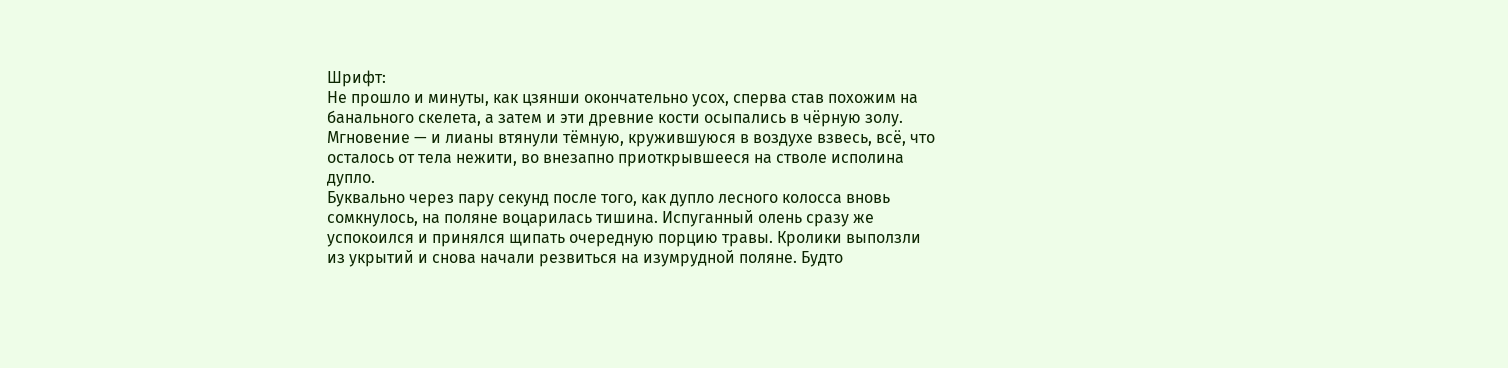Шрифт:
Не прошло и минуты, как цзянши окончательно усох, сперва став похожим на банального скелета, а затем и эти древние кости осыпались в чёрную золу. Мгновение — и лианы втянули тёмную, кружившуюся в воздухе взвесь, всё, что осталось от тела нежити, во внезапно приоткрывшееся на стволе исполина дупло.
Буквально через пару секунд после того, как дупло лесного колосса вновь сомкнулось, на поляне воцарилась тишина. Испуганный олень сразу же успокоился и принялся щипать очередную порцию травы. Кролики выползли из укрытий и снова начали резвиться на изумрудной поляне. Будто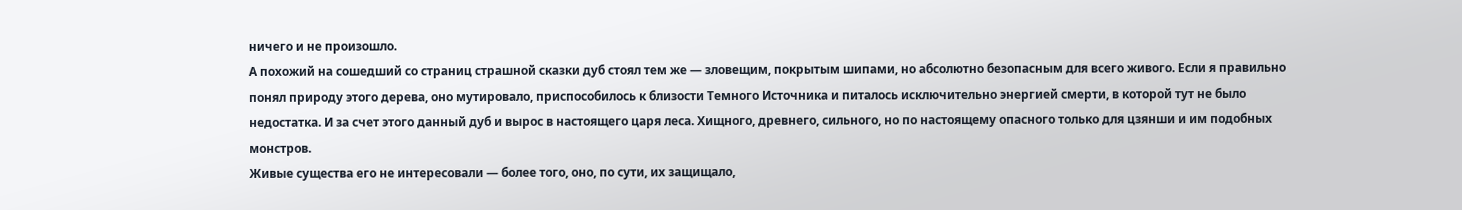ничего и не произошло.
А похожий на сошедший со страниц страшной сказки дуб стоял тем же — зловещим, покрытым шипами, но абсолютно безопасным для всего живого. Если я правильно понял природу этого дерева, оно мутировало, приспособилось к близости Темного Источника и питалось исключительно энергией смерти, в которой тут не было недостатка. И за счет этого данный дуб и вырос в настоящего царя леса. Хищного, древнего, сильного, но по настоящему опасного только для цзянши и им подобных монстров.
Живые существа его не интересовали — более того, оно, по сути, их защищало,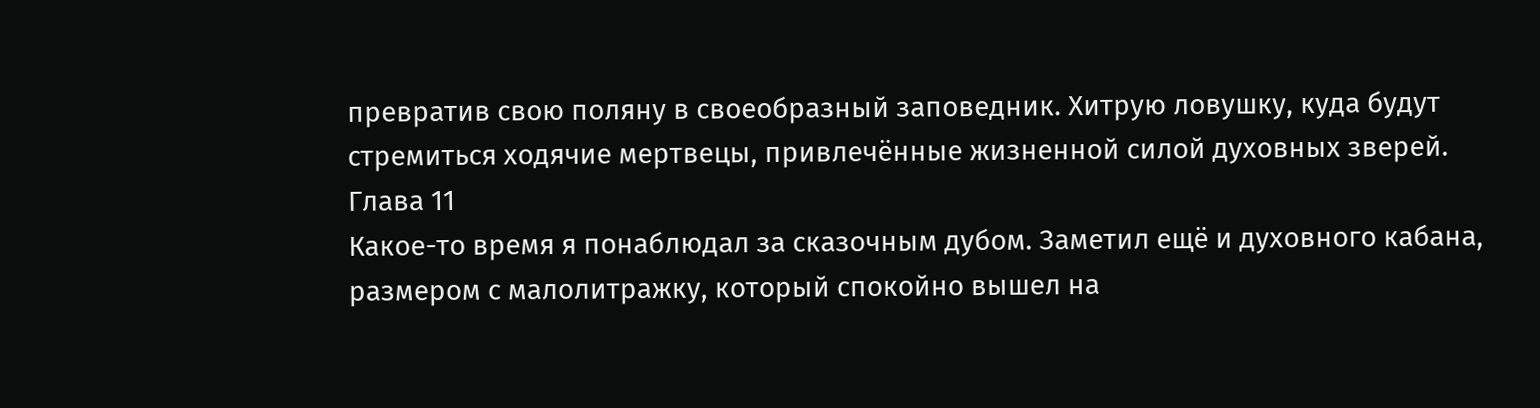превратив свою поляну в своеобразный заповедник. Хитрую ловушку, куда будут стремиться ходячие мертвецы, привлечённые жизненной силой духовных зверей.
Глава 11
Какое-то время я понаблюдал за сказочным дубом. Заметил ещё и духовного кабана, размером с малолитражку, который спокойно вышел на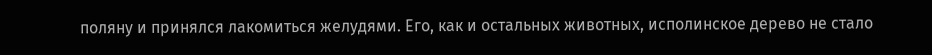поляну и принялся лакомиться желудями. Его, как и остальных животных, исполинское дерево не стало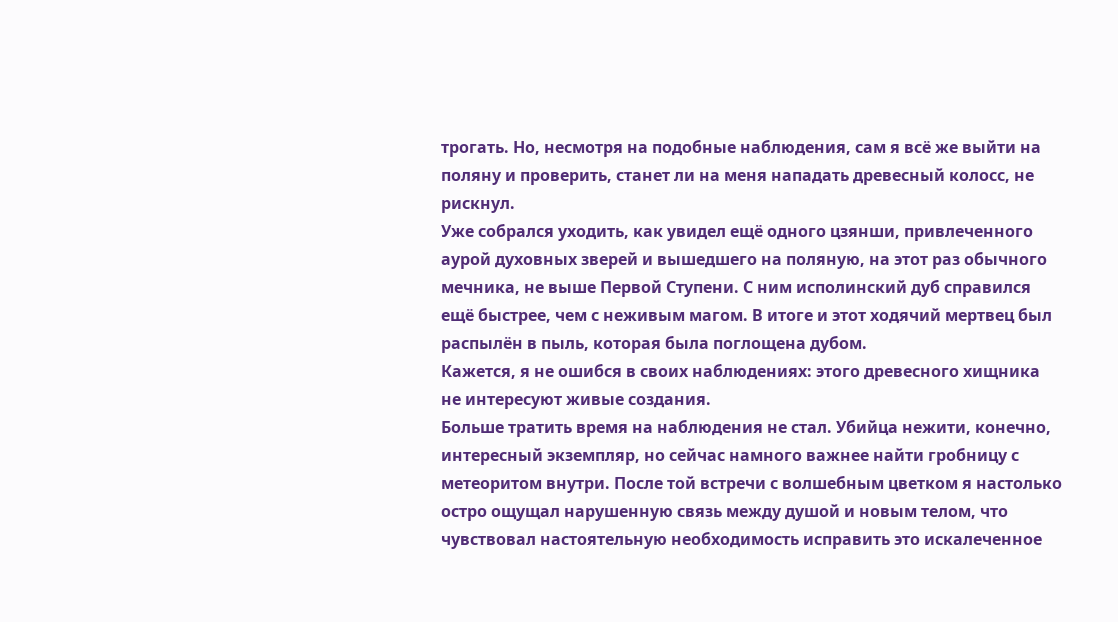трогать. Но, несмотря на подобные наблюдения, сам я всё же выйти на поляну и проверить, станет ли на меня нападать древесный колосс, не рискнул.
Уже собрался уходить, как увидел ещё одного цзянши, привлеченного аурой духовных зверей и вышедшего на поляную, на этот раз обычного мечника, не выше Первой Ступени. С ним исполинский дуб справился ещё быстрее, чем с неживым магом. В итоге и этот ходячий мертвец был распылён в пыль, которая была поглощена дубом.
Кажется, я не ошибся в своих наблюдениях: этого древесного хищника не интересуют живые создания.
Больше тратить время на наблюдения не стал. Убийца нежити, конечно, интересный экземпляр, но сейчас намного важнее найти гробницу с метеоритом внутри. После той встречи с волшебным цветком я настолько остро ощущал нарушенную связь между душой и новым телом, что чувствовал настоятельную необходимость исправить это искалеченное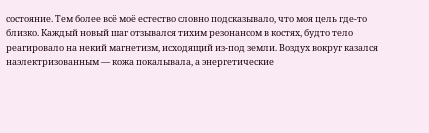состояние. Тем более всё моё естество словно подсказывало, что моя цель где-то близко. Каждый новый шаг отзывался тихим резонансом в костях, будто тело реагировало на некий магнетизм, исходящий из-под земли. Воздух вокруг казался наэлектризованным — кожа покалывала, а энергетические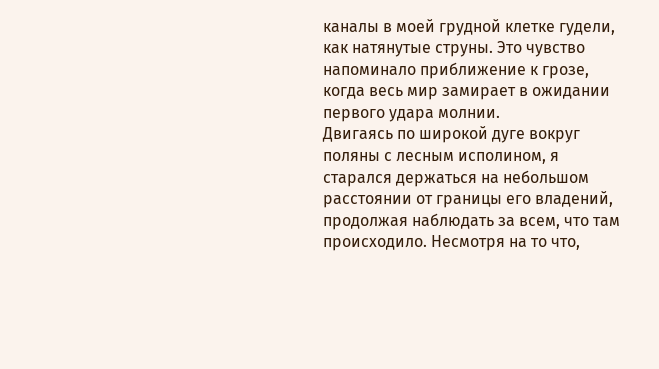каналы в моей грудной клетке гудели, как натянутые струны. Это чувство напоминало приближение к грозе, когда весь мир замирает в ожидании первого удара молнии.
Двигаясь по широкой дуге вокруг поляны с лесным исполином, я старался держаться на небольшом расстоянии от границы его владений, продолжая наблюдать за всем, что там происходило. Несмотря на то что,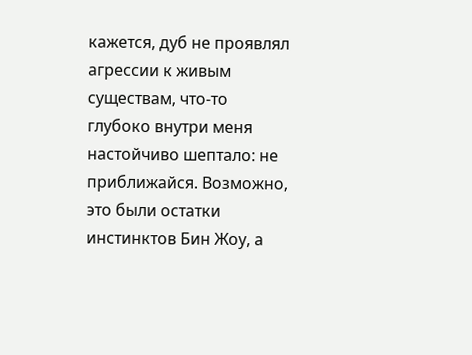кажется, дуб не проявлял агрессии к живым существам, что-то глубоко внутри меня настойчиво шептало: не приближайся. Возможно, это были остатки инстинктов Бин Жоу, а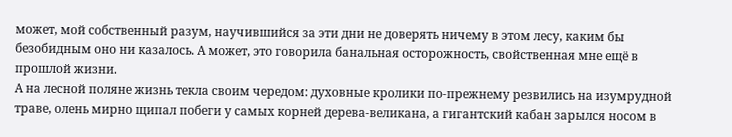может, мой собственный разум, научившийся за эти дни не доверять ничему в этом лесу, каким бы безобидным оно ни казалось. А может, это говорила банальная осторожность, свойственная мне ещё в прошлой жизни.
А на лесной поляне жизнь текла своим чередом: духовные кролики по-прежнему резвились на изумрудной траве, олень мирно щипал побеги у самых корней дерева-великана, а гигантский кабан зарылся носом в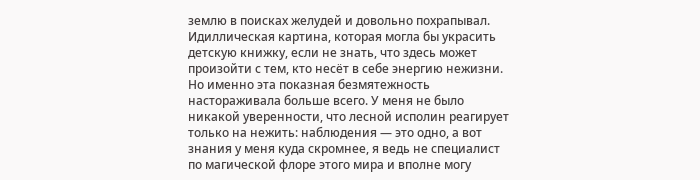землю в поисках желудей и довольно похрапывал. Идиллическая картина, которая могла бы украсить детскую книжку, если не знать, что здесь может произойти с тем, кто несёт в себе энергию нежизни.
Но именно эта показная безмятежность настораживала больше всего. У меня не было никакой уверенности, что лесной исполин реагирует только на нежить: наблюдения — это одно, а вот знания у меня куда скромнее, я ведь не специалист по магической флоре этого мира и вполне могу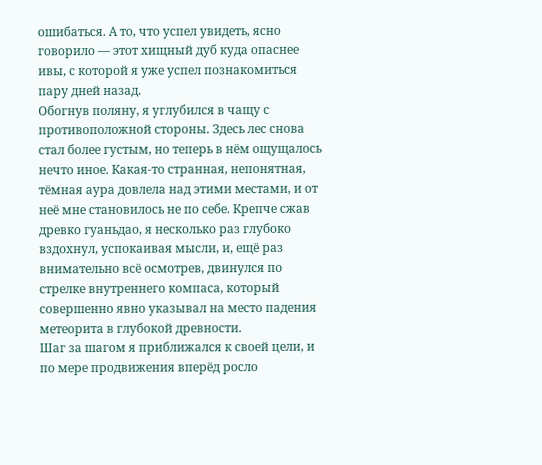ошибаться. А то, что успел увидеть, ясно говорило — этот хищный дуб куда опаснее ивы, с которой я уже успел познакомиться пару дней назад.
Обогнув поляну, я углубился в чащу с противоположной стороны. Здесь лес снова стал более густым, но теперь в нём ощущалось нечто иное. Какая-то странная, непонятная, тёмная аура довлела над этими местами, и от неё мне становилось не по себе. Крепче сжав древко гуаньдао, я несколько раз глубоко вздохнул, успокаивая мысли, и, ещё раз внимательно всё осмотрев, двинулся по стрелке внутреннего компаса, который совершенно явно указывал на место падения метеорита в глубокой древности.
Шаг за шагом я приближался к своей цели, и по мере продвижения вперёд росло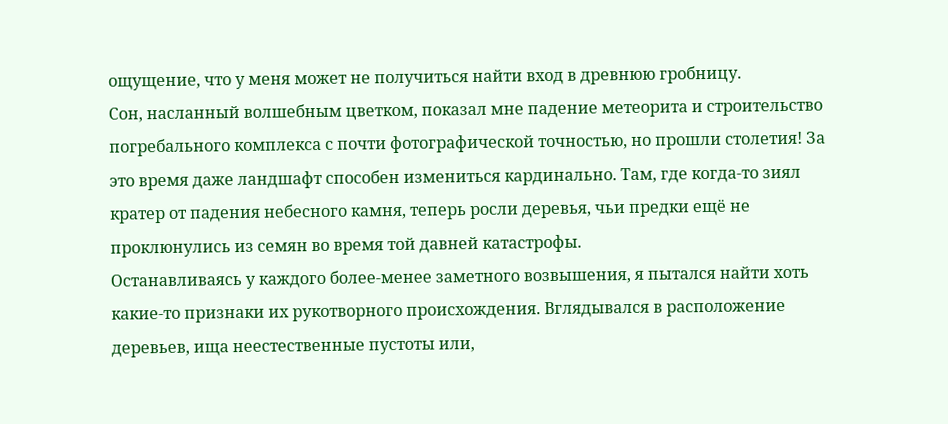ощущение, что у меня может не получиться найти вход в древнюю гробницу.
Сон, насланный волшебным цветком, показал мне падение метеорита и строительство погребального комплекса с почти фотографической точностью, но прошли столетия! За это время даже ландшафт способен измениться кардинально. Там, где когда-то зиял кратер от падения небесного камня, теперь росли деревья, чьи предки ещё не проклюнулись из семян во время той давней катастрофы.
Останавливаясь у каждого более-менее заметного возвышения, я пытался найти хоть какие-то признаки их рукотворного происхождения. Вглядывался в расположение деревьев, ища неестественные пустоты или,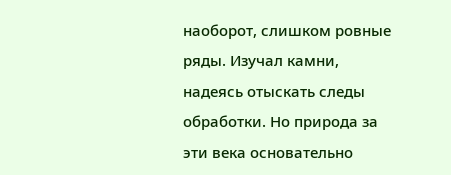наоборот, слишком ровные ряды. Изучал камни, надеясь отыскать следы обработки. Но природа за эти века основательно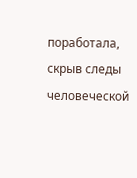поработала, скрыв следы человеческой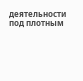деятельности под плотным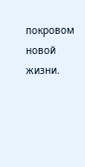покровом новой жизни.